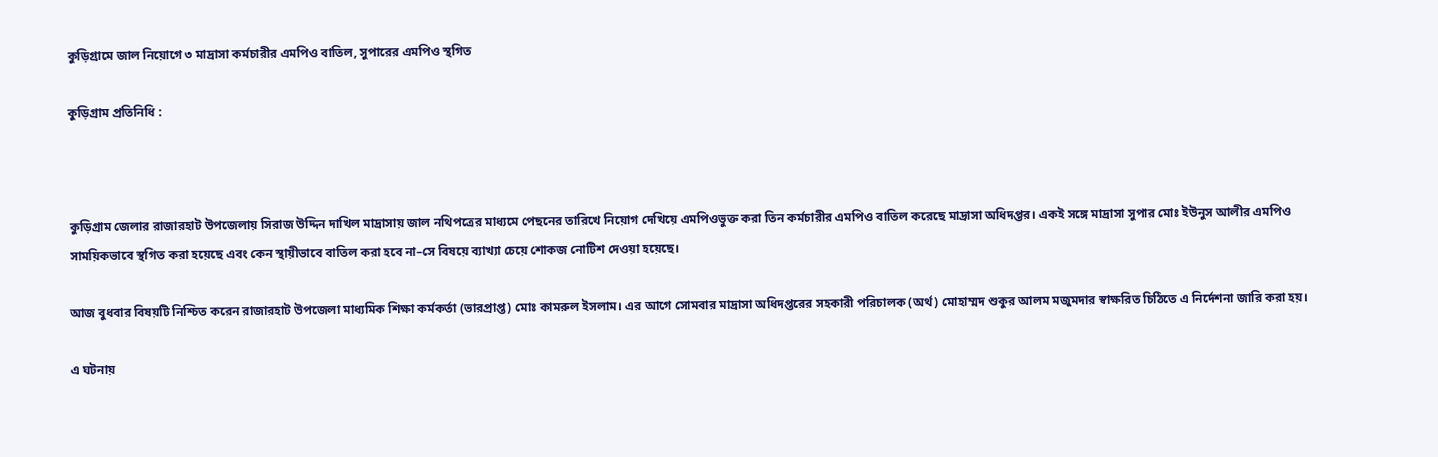কুড়িগ্রামে জাল নিয়োগে ৩ মাদ্রাসা কর্মচারীর এমপিও বাতিল, সুপারের এমপিও স্থগিত

কুড়িগ্রাম প্রতিনিধি :



কুড়িগ্রাম জেলার রাজারহাট উপজেলায় সিরাজ উদ্দিন দাখিল মাদ্রাসায় জাল নথিপত্রের মাধ্যমে পেছনের তারিখে নিয়োগ দেখিয়ে এমপিওভুক্ত করা তিন কর্মচারীর এমপিও বাতিল করেছে মাদ্রাসা অধিদপ্তর। একই সঙ্গে মাদ্রাসা সুপার মোঃ ইউনুস আলীর এমপিও সাময়িকভাবে স্থগিত করা হয়েছে এবং কেন স্থায়ীভাবে বাতিল করা হবে না–সে বিষয়ে ব্যাখ্যা চেয়ে শোকজ নোটিশ দেওয়া হয়েছে।

আজ বুধবার বিষয়টি নিশ্চিত করেন রাজারহাট উপজেলা মাধ্যমিক শিক্ষা কর্মকর্তা (ভারপ্রাপ্ত) মোঃ কামরুল ইসলাম। এর আগে সোমবার মাদ্রাসা অধিদপ্তরের সহকারী পরিচালক (অর্থ) মোহাম্মদ শুকুর আলম মজুমদার স্বাক্ষরিত চিঠিতে এ নির্দেশনা জারি করা হয়।

এ ঘটনায়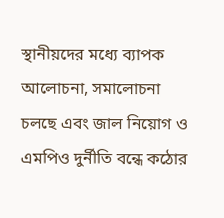স্থানীয়দের মধ্যে ব্যাপক আলোচনা, সমালোচনা চলছে এবং জাল নিয়োগ ও এমপিও দুর্নীতি বন্ধে কঠোর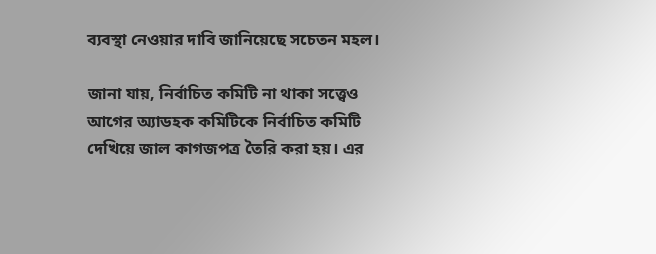ব্যবস্থা নেওয়ার দাবি জানিয়েছে সচেতন মহল।

জানা যায়, নির্বাচিত কমিটি না থাকা সত্ত্বেও আগের অ্যাডহক কমিটিকে নির্বাচিত কমিটি দেখিয়ে জাল কাগজপত্র তৈরি করা হয়। এর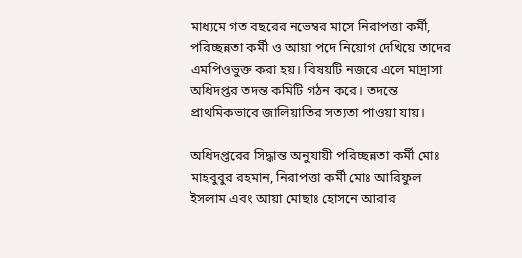মাধ্যমে গত বছরের নভেম্বর মাসে নিরাপত্তা কর্মী, পরিচ্ছন্নতা কর্মী ও আয়া পদে নিয়োগ দেখিয়ে তাদের এমপিওভুক্ত করা হয়। বিষয়টি নজরে এলে মাদ্রাসা অধিদপ্তর তদন্ত কমিটি গঠন করে। তদন্তে প্রাথমিকভাবে জালিয়াতির সত্যতা পাওয়া যায়।

অধিদপ্তরের সিদ্ধান্ত অনুযায়ী পরিচ্ছন্নতা কর্মী মোঃ মাহবুবুর রহমান, নিরাপত্তা কর্মী মোঃ আরিফুল ইসলাম এবং আয়া মোছাঃ হোসনে আরার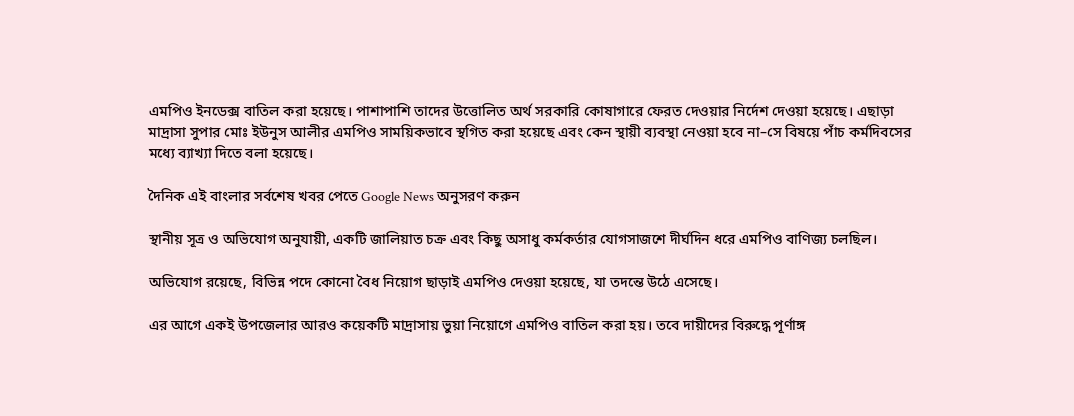এমপিও ইনডেক্স বাতিল করা হয়েছে। পাশাপাশি তাদের উত্তোলিত অর্থ সরকারি কোষাগারে ফেরত দেওয়ার নির্দেশ দেওয়া হয়েছে। এছাড়া মাদ্রাসা সুপার মোঃ ইউনুস আলীর এমপিও সাময়িকভাবে স্থগিত করা হয়েছে এবং কেন স্থায়ী ব্যবস্থা নেওয়া হবে না–সে বিষয়ে পাঁচ কর্মদিবসের মধ্যে ব্যাখ্যা দিতে বলা হয়েছে।

দৈনিক এই বাংলার সর্বশেষ খবর পেতে Google News অনুসরণ করুন

স্থানীয় সূত্র ও অভিযোগ অনুযায়ী, একটি জালিয়াত চক্র এবং কিছু অসাধু কর্মকর্তার যোগসাজশে দীর্ঘদিন ধরে এমপিও বাণিজ্য চলছিল।

অভিযোগ রয়েছে, বিভিন্ন পদে কোনো বৈধ নিয়োগ ছাড়াই এমপিও দেওয়া হয়েছে, যা তদন্তে উঠে এসেছে।

এর আগে একই উপজেলার আরও কয়েকটি মাদ্রাসায় ভুয়া নিয়োগে এমপিও বাতিল করা হয়। তবে দায়ীদের বিরুদ্ধে পূর্ণাঙ্গ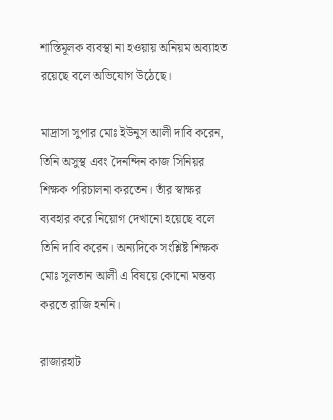শাস্তিমূলক ব্যবস্থা না হওয়ায় অনিয়ম অব্যাহত রয়েছে বলে অভিযোগ উঠেছে।

মাদ্রাসা সুপার মোঃ ইউনুস আলী দাবি করেন, তিনি অসুস্থ এবং দৈনন্দিন কাজ সিনিয়র শিক্ষক পরিচালনা করতেন। তাঁর স্বাক্ষর ব্যবহার করে নিয়োগ দেখানো হয়েছে বলে তিনি দাবি করেন। অন্যদিকে সংশ্লিষ্ট শিক্ষক মোঃ সুলতান আলী এ বিষয়ে কোনো মন্তব্য করতে রাজি হননি।

রাজারহাট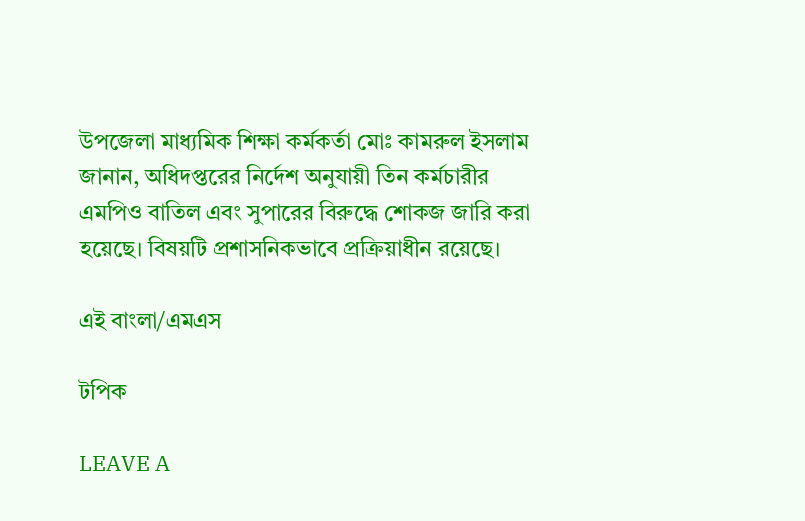উপজেলা মাধ্যমিক শিক্ষা কর্মকর্তা মোঃ কামরুল ইসলাম জানান, অধিদপ্তরের নির্দেশ অনুযায়ী তিন কর্মচারীর এমপিও বাতিল এবং সুপারের বিরুদ্ধে শোকজ জারি করা হয়েছে। বিষয়টি প্রশাসনিকভাবে প্রক্রিয়াধীন রয়েছে।

এই বাংলা/এমএস

টপিক

LEAVE A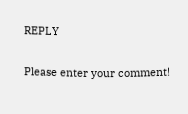REPLY

Please enter your comment!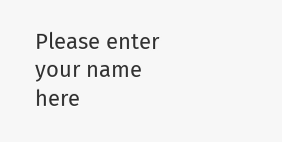Please enter your name here